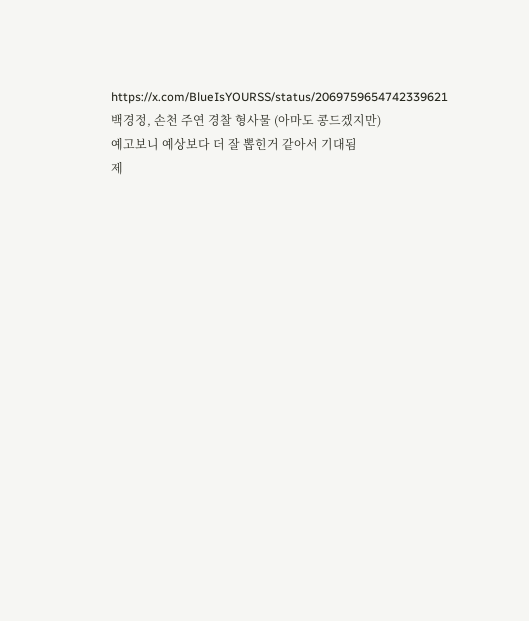https://x.com/BlueIsYOURSS/status/2069759654742339621
백경정, 손천 주연 경찰 형사물 (아마도 콩드겠지만)
예고보니 예상보다 더 잘 뽑힌거 같아서 기대됨
제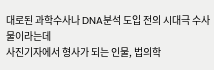대로된 과학수사나 DNA분석 도입 전의 시대극 수사물이라는데
사진기자에서 형사가 되는 인물, 법의학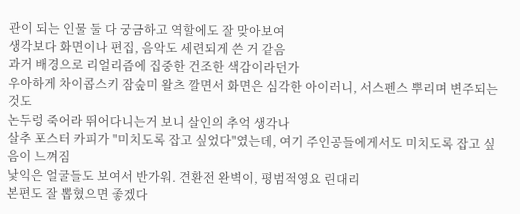관이 되는 인물 둘 다 궁금하고 역할에도 잘 맞아보여
생각보다 화면이나 편집, 음악도 세련되게 쓴 거 같음
과거 배경으로 리얼리즘에 집중한 건조한 색감이라던가
우아하게 차이콥스키 잠숲미 왈츠 깔면서 화면은 심각한 아이러니, 서스펜스 뿌리며 변주되는 것도
논두렁 죽어라 뛰어다니는거 보니 살인의 추억 생각나
살추 포스터 카피가 "미치도록 잡고 싶었다"였는데, 여기 주인공들에게서도 미치도록 잡고 싶음이 느껴짐
낯익은 얼굴들도 보여서 반가워. 견환전 완벽이, 평범적영요 린대리
본편도 잘 뽑혔으면 좋겠다